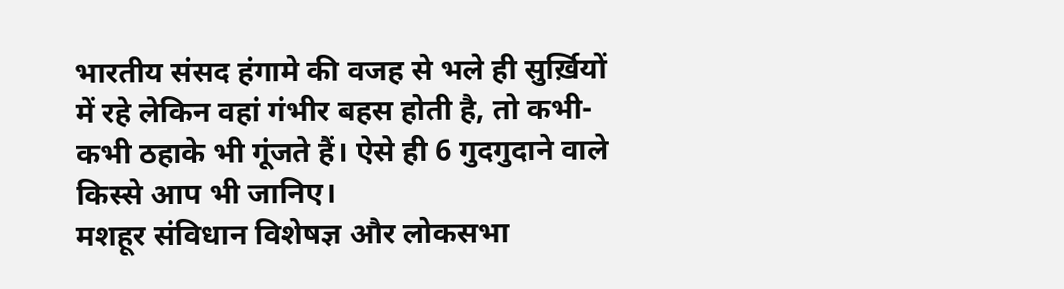भारतीय संसद हंगामे की वजह से भले ही सुर्ख़ियों में रहे लेकिन वहां गंभीर बहस होती है, तो कभी-कभी ठहाके भी गूंजते हैं। ऐसे ही 6 गुदगुदाने वाले किस्से आप भी जानिए।
मशहूर संविधान विशेषज्ञ और लोकसभा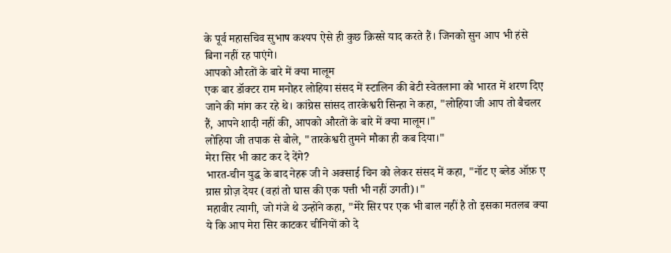के पूर्व महासचिव सुभाष कश्यप ऐसे ही कुछ क़िस्से याद करते हैं। जिनको सुन आप भी हंसे बिना नहीं रह पाएंगे।
आपको औरतों के बारे में क्या मालूम
एक बार डॉक्टर राम मनोहर लोहिया संसद में स्टालिन की बेटी स्वेतलाना को भारत में शरण दिए जाने की मांग कर रहे थे। कांग्रेस सांसद तारकेश्वरी सिन्हा ने कहा, "लोहिया जी आप तो बैचलर हैं, आपने शादी नहीं की, आपको औरतों के बारे में क्या मालूम।"
लोहिया जी तपाक से बोले, "तारकेश्वरी तुमने मौका ही कब दिया।"
मेरा सिर भी काट कर दे देंगे?
भारत-चीन युद्ध के बाद नेहरू जी ने अक्साई चिन को लेकर संसद में कहा, "नॉट ए ब्लेड ऑफ़ ए ग्रास ग्रोज़ देयर (वहां तो घास की एक पत्ती भी नहीं उगती)।"
महावीर त्यागी, जो गंजे थे उन्होंने कहा, "मेरे सिर पर एक भी बाल नहीं है तो इसका मतलब क्या ये कि आप मेरा सिर काटकर चीनियों को दे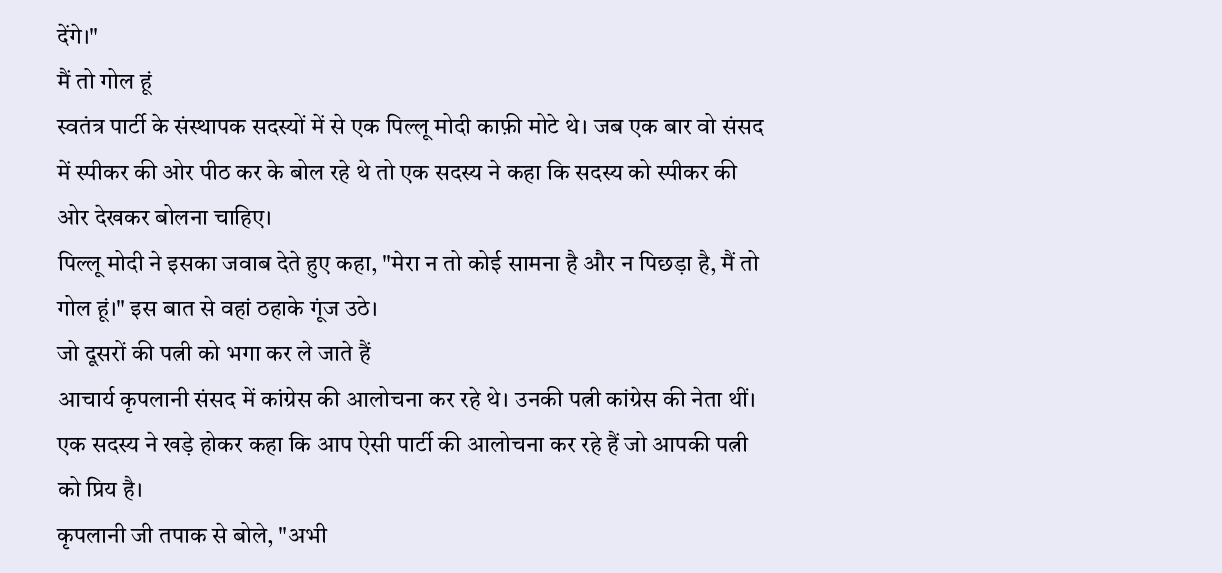देंगे।"
मैं तो गोल हूं
स्वतंत्र पार्टी के संस्थापक सदस्यों में से एक पिल्लू मोदी काफ़ी मोटे थे। जब एक बार वो संसद में स्पीकर की ओर पीठ कर के बोल रहे थे तो एक सदस्य ने कहा कि सदस्य को स्पीकर की ओर देखकर बोलना चाहिए।
पिल्लू मोदी ने इसका जवाब देते हुए कहा, "मेरा न तो कोई सामना है और न पिछड़ा है, मैं तो गोल हूं।" इस बात से वहां ठहाके गूंज उठे।
जो दूसरों की पत्नी को भगा कर ले जाते हैं
आचार्य कृपलानी संसद में कांग्रेस की आलोचना कर रहे थे। उनकी पत्नी कांग्रेस की नेता थीं। एक सदस्य ने खड़े होकर कहा कि आप ऐसी पार्टी की आलोचना कर रहे हैं जो आपकी पत्नी को प्रिय है।
कृपलानी जी तपाक से बोले, "अभी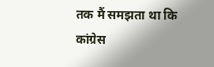तक मैं समझता था कि कांग्रेस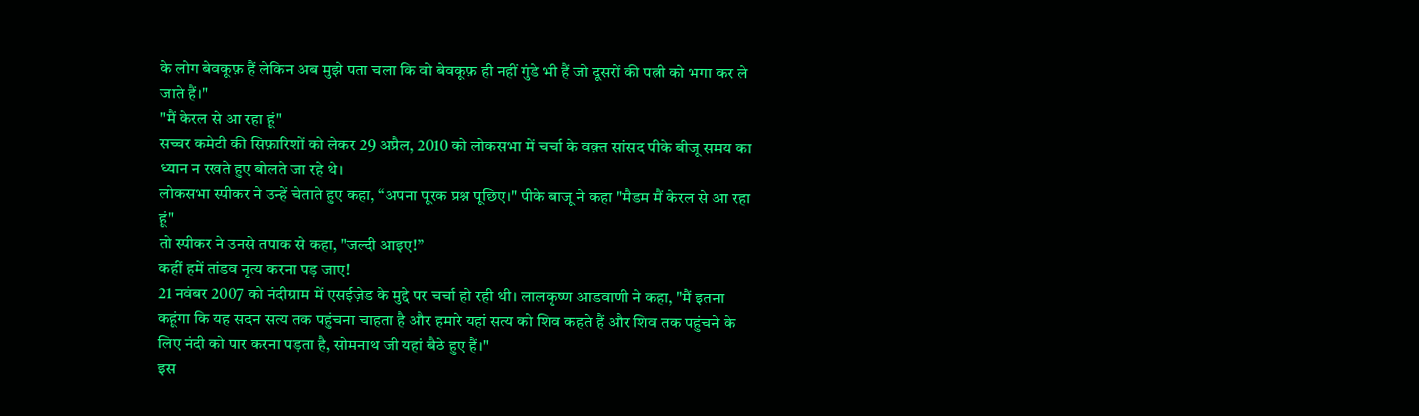के लोग बेवकूफ़ हैं लेकिन अब मुझे पता चला कि वो बेवकूफ़ ही नहीं गुंडे भी हैं जो दूसरों की पत्नी को भगा कर ले जाते हैं।"
"मैं केरल से आ रहा हूं"
सच्चर कमेटी की सिफ़ारिशों को लेकर 29 अप्रैल, 2010 को लोकसभा में चर्चा के वक़्त सांसद पीके बीजू समय का ध्यान न रखते हुए बोलते जा रहे थे।
लोकसभा स्पीकर ने उन्हें चेताते हुए कहा, “अपना पूरक प्रश्न पूछिए।" पीके बाजू ने कहा "मैडम मैं केरल से आ रहा हूं"
तो स्पीकर ने उनसे तपाक से कहा, "जल्दी आइए!”
कहीं हमें तांडव नृत्य करना पड़ जाए!
21 नवंबर 2007 को नंदीग्राम में एसईज़ेड के मुद्दे पर चर्चा हो रही थी। लालकृष्ण आडवाणी ने कहा, "मैं इतना कहूंगा कि यह सदन सत्य तक पहुंचना चाहता है और हमारे यहां सत्य को शिव कहते हैं और शिव तक पहुंचने के लिए नंदी को पार करना पड़ता है, सोमनाथ जी यहां बैठे हुए हैं।"
इस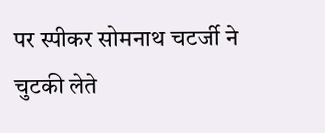पर स्पीकर सोमनाथ चटर्जी ने चुटकी लेते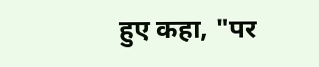हुए कहा, "पर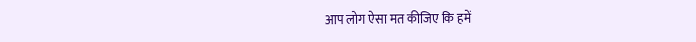आप लोग ऐसा मत कीजिए कि हमें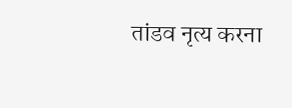तांडव नृत्य करना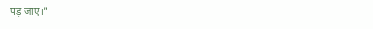पड़ जाए।"